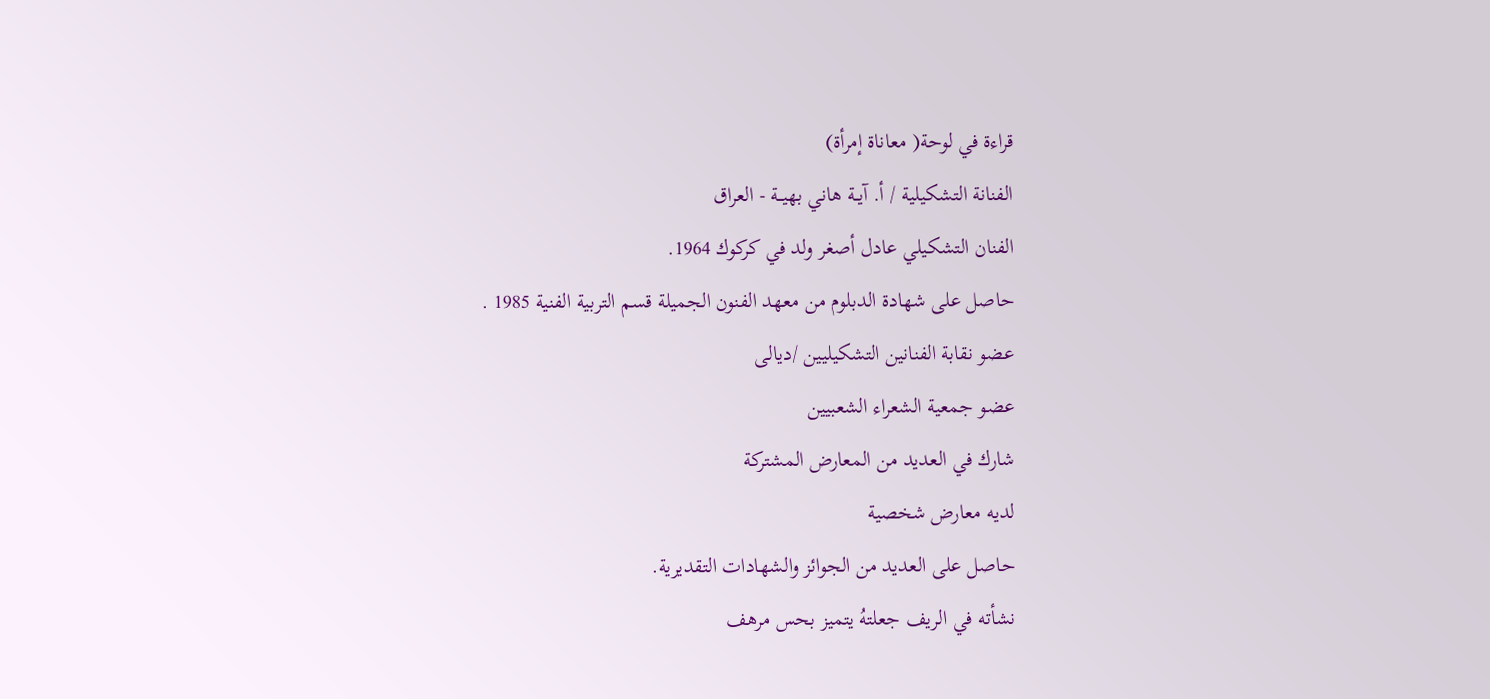قراءة في لوحة( معاناة إمرأة)
الفنانة التشكيلية / أ. آيــة هاني بهيــة - العراق
الفنان التشكيلي عادل أصغر ولد في كركوك 1964.
حاصل على شهادة الدبلوم من معهد الفنون الجميلة قسم التربية الفنية 1985 .
عضو نقابة الفنانين التشكيليين /ديالى
عضو جمعية الشعراء الشعبيين
شارك في العديد من المعارض المشتركة
لديه معارض شخصية
حاصل على العديد من الجوائز والشهادات التقديرية.
نشأته في الريف جعلتهُ يتميز بحس مرهف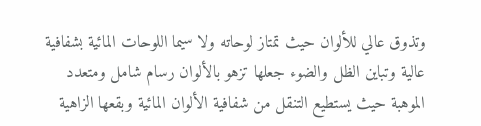وتذوق عالي للألوان حيث تمتاز لوحاته ولا سيما اللوحات المائية بشفافية عالية وتباين الظل والضوء جعلها تزهو بالألوان رسام شامل ومتعدد الموهبة حيث يستطيع التنقل من شفافية الألوان المائية وبقعها الزاهية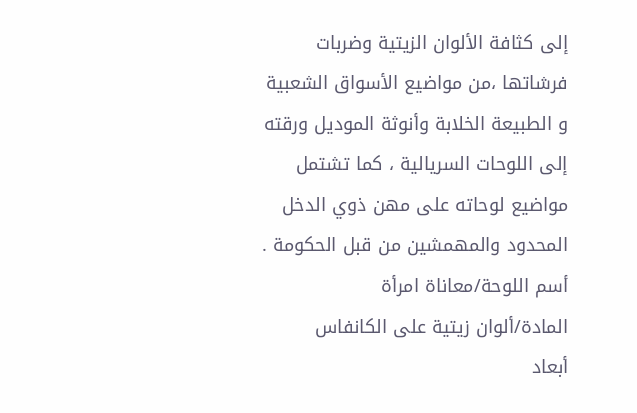إلى كثافة الألوان الزيتية وضربات فرشاتها ،من مواضيع الأسواق الشعبية و الطبيعة الخلابة وأنوثة الموديل ورقته إلى اللوحات السريالية ، كما تشتمل مواضيع لوحاته على مهن ذوي الدخل المحدود والمهمشين من قبل الحكومة .
أسم اللوحة/معاناة امرأة
المادة/ألوان زيتية على الكانفاس
أبعاد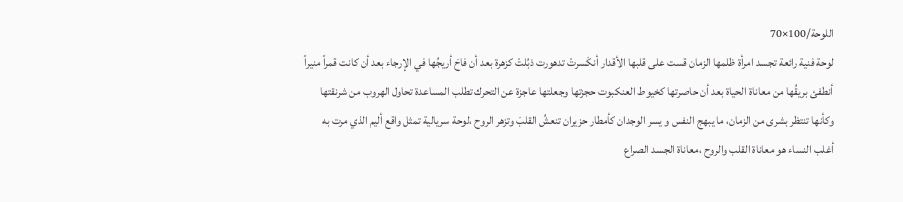اللوحة/100×70
لوحة فنية رائعة تجسد امرأة ظلمها الزمان قست على قلبها الأقدار أنكَسرتْ تدهورت ذبُلتْ كزهرة بعد أن فاحَ أريجُها في الإرجاء بعد أن كانت قمراً منيراً أنطفئ بريقُها من معاناة الحياة بعد أن حاصرتها كخيوط العنكبوت حجزتها وجعلتها عاجزة عن التحرك تطلب المساعدة تحاول الهروب من شرنقتها وكأنها تنتظر بشرى من الزمان، ما يبهج النفس و يسر الوجدان كأمطار حزيران تنعشُ القلبَ وتزهر الروح ،لوحة سريالية تمثل واقع أليم الذي مرت به أغلب النساء هو معاناة القلب والروح ،معاناة الجسد الصراع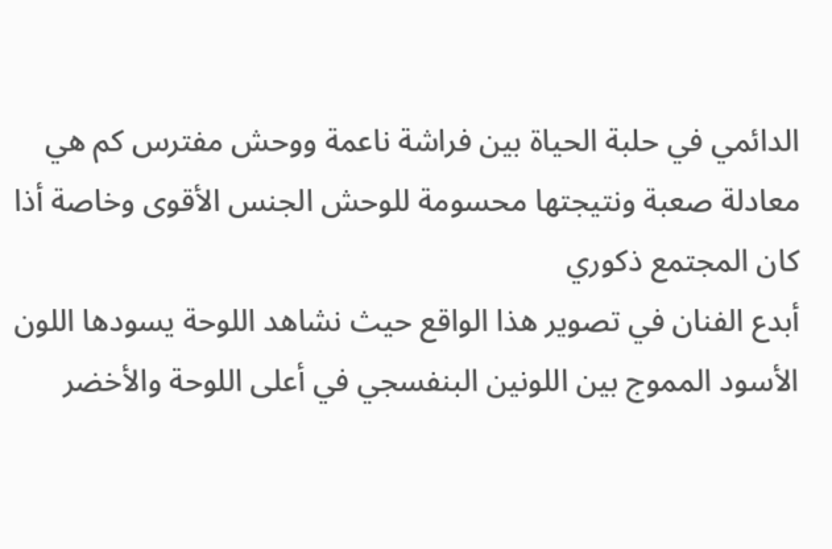الدائمي في حلبة الحياة بين فراشة ناعمة ووحش مفترس كم هي معادلة صعبة ونتيجتها محسومة للوحش الجنس الأقوى وخاصة أذا كان المجتمع ذكوري
أبدع الفنان في تصوير هذا الواقع حيث نشاهد اللوحة يسودها اللون الأسود المموج بين اللونين البنفسجي في أعلى اللوحة والأخضر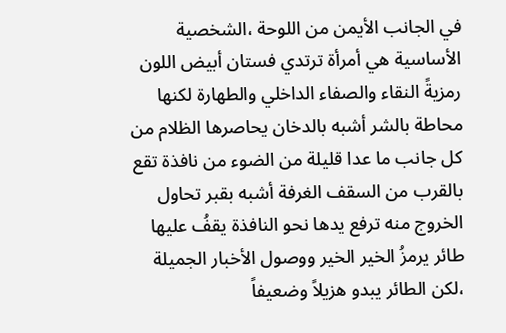في الجانب الأيمن من اللوحة ،الشخصية الأساسية هي أمرأة ترتدي فستان أبيض اللون رمزيةً النقاء والصفاء الداخلي والطهارة لكنها محاطة بالشر أشبه بالدخان يحاصرها الظلام من كل جانب ما عدا قليلة من الضوء من نافذة تقع بالقرب من السقف الغرفة أشبه بقبر تحاول الخروج منه ترفع يدها نحو النافذة يقفُ عليها طائر يرمزُ الخير الخير ووصول الأخبار الجميلة ،لكن الطائر يبدو هزيلاً وضعيفاً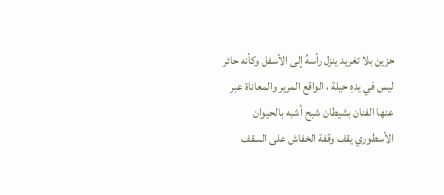حزين بلا تغريد ينزل رأسهُ إلى الأسفل وكأنه حائر ليس في يدهِ حيلة ، الواقع المرير والمعاناة عبر عنها الفنان بشيطان شبح أشبه بالحيوان الأسطوري يقف وقفة الخفاش على السقف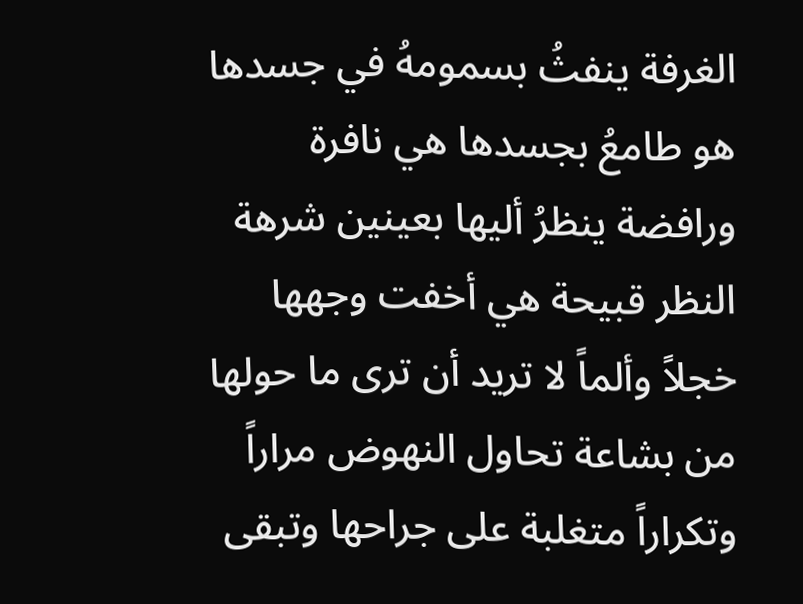الغرفة ينفثُ بسمومهُ في جسدها هو طامعُ بجسدها هي نافرة ورافضة ينظرُ أليها بعينين شرهة النظر قبيحة هي أخفت وجهها خجلاً وألماً لا تريد أن ترى ما حولها من بشاعة تحاول النهوض مراراً وتكراراً متغلبة على جراحها وتبقى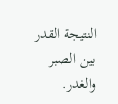النتيجة القدر بين الصبر والغدر.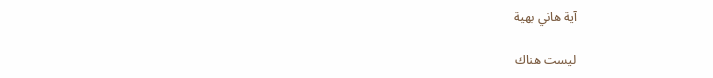آية هاني بهية

ليست هناك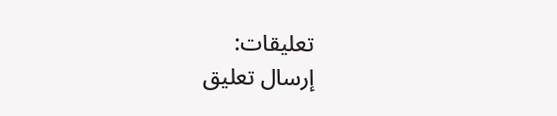تعليقات:
إرسال تعليق